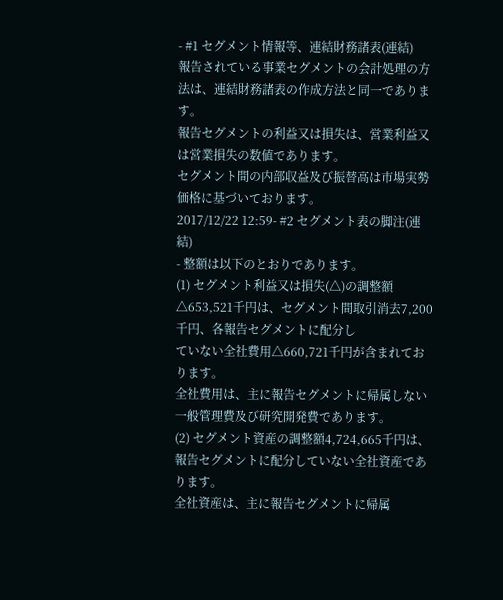- #1 セグメント情報等、連結財務諸表(連結)
報告されている事業セグメントの会計処理の方法は、連結財務諸表の作成方法と同一であります。
報告セグメントの利益又は損失は、営業利益又は営業損失の数値であります。
セグメント間の内部収益及び振替高は市場実勢価格に基づいております。
2017/12/22 12:59- #2 セグメント表の脚注(連結)
- 整額は以下のとおりであります。
(1) セグメント利益又は損失(△)の調整額△653,521千円は、セグメント間取引消去7,200千円、各報告セグメントに配分し
ていない全社費用△660,721千円が含まれております。
全社費用は、主に報告セグメントに帰属しない一般管理費及び研究開発費であります。
(2) セグメント資産の調整額4,724,665千円は、報告セグメントに配分していない全社資産であります。
全社資産は、主に報告セグメントに帰属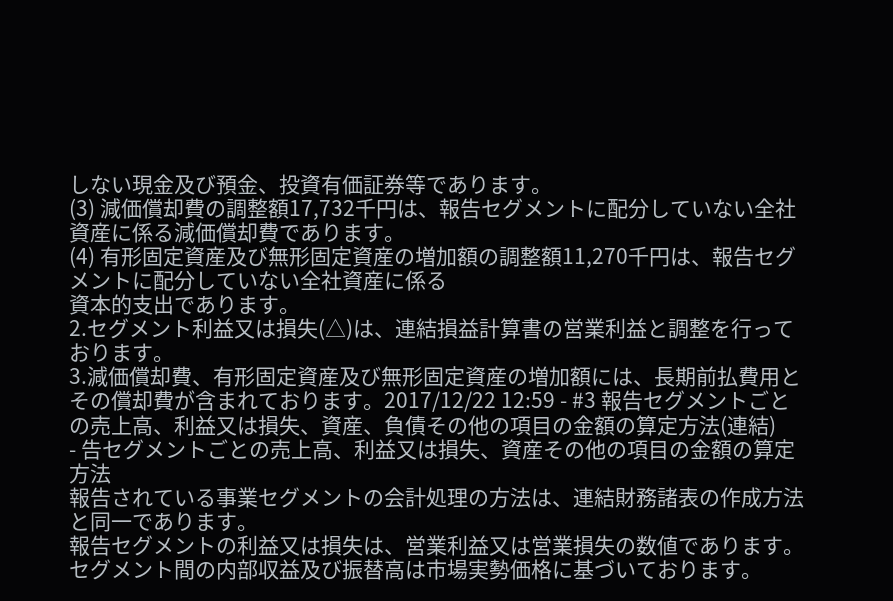しない現金及び預金、投資有価証券等であります。
(3) 減価償却費の調整額17,732千円は、報告セグメントに配分していない全社資産に係る減価償却費であります。
(4) 有形固定資産及び無形固定資産の増加額の調整額11,270千円は、報告セグメントに配分していない全社資産に係る
資本的支出であります。
2.セグメント利益又は損失(△)は、連結損益計算書の営業利益と調整を行っております。
3.減価償却費、有形固定資産及び無形固定資産の増加額には、長期前払費用とその償却費が含まれております。2017/12/22 12:59 - #3 報告セグメントごとの売上高、利益又は損失、資産、負債その他の項目の金額の算定方法(連結)
- 告セグメントごとの売上高、利益又は損失、資産その他の項目の金額の算定方法
報告されている事業セグメントの会計処理の方法は、連結財務諸表の作成方法と同一であります。
報告セグメントの利益又は損失は、営業利益又は営業損失の数値であります。
セグメント間の内部収益及び振替高は市場実勢価格に基づいております。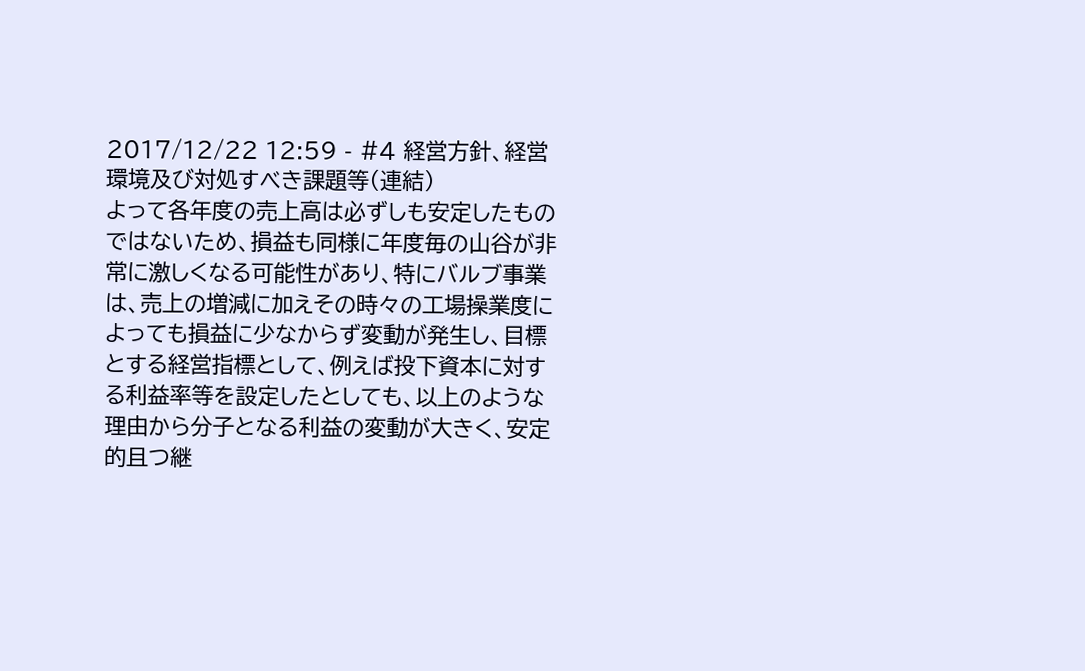2017/12/22 12:59 - #4 経営方針、経営環境及び対処すべき課題等(連結)
よって各年度の売上高は必ずしも安定したものではないため、損益も同様に年度毎の山谷が非常に激しくなる可能性があり、特にバルブ事業は、売上の増減に加えその時々の工場操業度によっても損益に少なからず変動が発生し、目標とする経営指標として、例えば投下資本に対する利益率等を設定したとしても、以上のような理由から分子となる利益の変動が大きく、安定的且つ継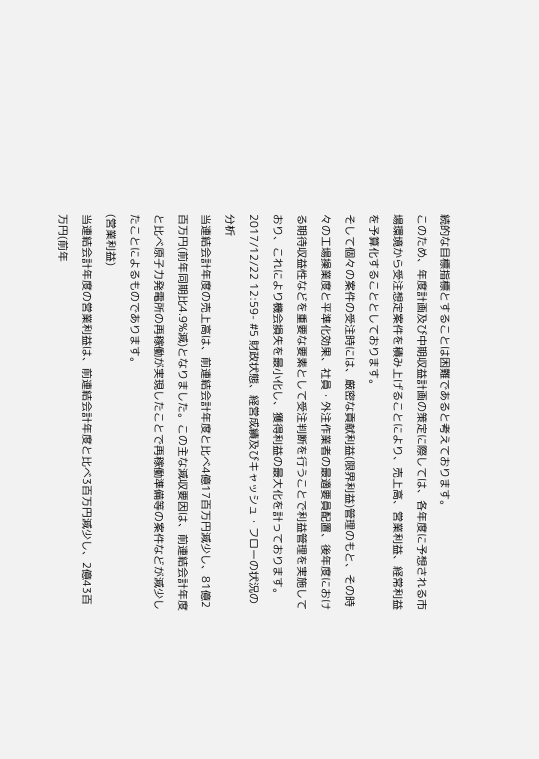続的な目標指標とすることは困難であると考えております。
このため、年度計画及び中期収益計画の策定に際しては、各年度に予想される市場環境から受注想定案件を積み上げることにより、売上高、営業利益、経常利益を予算化することとしております。
そして個々の案件の受注時には、厳密な貢献利益(限界利益)管理のもと、その時々の工場操業度と平準化効果、社員・外注作業者の最適要員配置、後年度における期待収益性などを重要な要素として受注判断を行うことで利益管理を実施しており、これにより機会損失を最小化し、獲得利益の最大化を計っております。
2017/12/22 12:59- #5 財政状態、経営成績及びキャッシュ・フローの状況の分析
当連結会計年度の売上高は、前連結会計年度と比べ4億17百万円減少し、81億2百万円(前年同期比4.9%減)となりました。この主な減収要因は、前連結会計年度と比べ原子力発電所の再稼働が実現したことで再稼働準備等の案件などが減少したことによるものであります。
(営業利益)
当連結会計年度の営業利益は、前連結会計年度と比べ3百万円減少し、2億43百万円(前年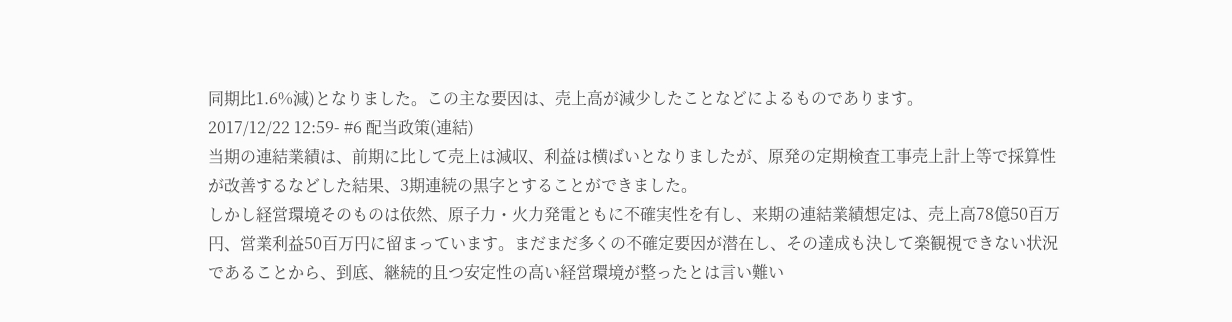同期比1.6%減)となりました。この主な要因は、売上高が減少したことなどによるものであります。
2017/12/22 12:59- #6 配当政策(連結)
当期の連結業績は、前期に比して売上は減収、利益は横ばいとなりましたが、原発の定期検査工事売上計上等で採算性が改善するなどした結果、3期連続の黒字とすることができました。
しかし経営環境そのものは依然、原子力・火力発電ともに不確実性を有し、来期の連結業績想定は、売上高78億50百万円、営業利益50百万円に留まっています。まだまだ多くの不確定要因が潜在し、その達成も決して楽観視できない状況であることから、到底、継続的且つ安定性の高い経営環境が整ったとは言い難い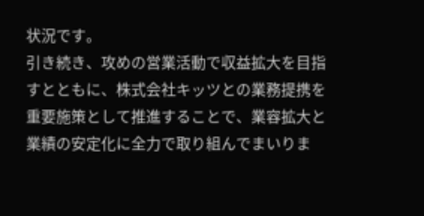状況です。
引き続き、攻めの営業活動で収益拡大を目指すとともに、株式会社キッツとの業務提携を重要施策として推進することで、業容拡大と業績の安定化に全力で取り組んでまいりま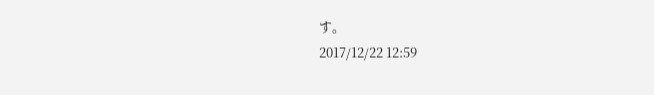す。
2017/12/22 12:59